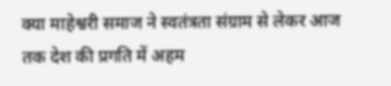क्या माहेश्वरी समाज ने स्वतंत्रता संग्राम से लेकर आज तक देश की प्रगति में अहम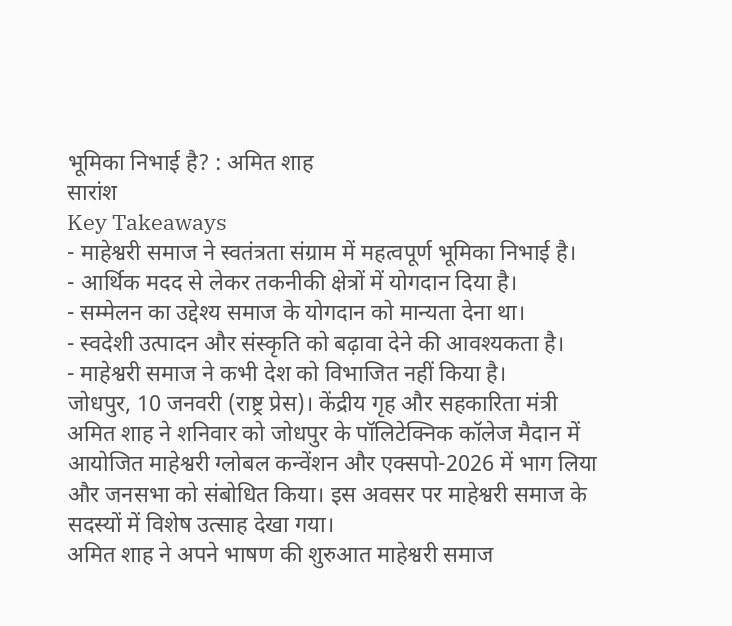भूमिका निभाई है? : अमित शाह
सारांश
Key Takeaways
- माहेश्वरी समाज ने स्वतंत्रता संग्राम में महत्वपूर्ण भूमिका निभाई है।
- आर्थिक मदद से लेकर तकनीकी क्षेत्रों में योगदान दिया है।
- सम्मेलन का उद्देश्य समाज के योगदान को मान्यता देना था।
- स्वदेशी उत्पादन और संस्कृति को बढ़ावा देने की आवश्यकता है।
- माहेश्वरी समाज ने कभी देश को विभाजित नहीं किया है।
जोधपुर, 10 जनवरी (राष्ट्र प्रेस)। केंद्रीय गृह और सहकारिता मंत्री अमित शाह ने शनिवार को जोधपुर के पॉलिटेक्निक कॉलेज मैदान में आयोजित माहेश्वरी ग्लोबल कन्वेंशन और एक्सपो-2026 में भाग लिया और जनसभा को संबोधित किया। इस अवसर पर माहेश्वरी समाज के सदस्यों में विशेष उत्साह देखा गया।
अमित शाह ने अपने भाषण की शुरुआत माहेश्वरी समाज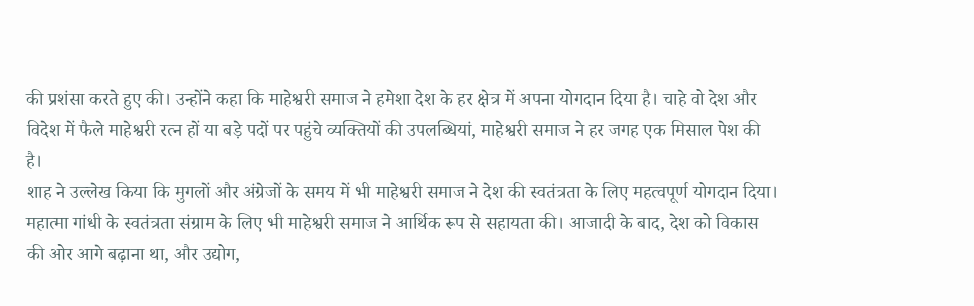की प्रशंसा करते हुए की। उन्होंने कहा कि माहेश्वरी समाज ने हमेशा देश के हर क्षेत्र में अपना योगदान दिया है। चाहे वो देश और विदेश में फैले माहेश्वरी रत्न हों या बड़े पदों पर पहुंचे व्यक्तियों की उपलब्धियां, माहेश्वरी समाज ने हर जगह एक मिसाल पेश की है।
शाह ने उल्लेख किया कि मुगलों और अंग्रेजों के समय में भी माहेश्वरी समाज ने देश की स्वतंत्रता के लिए महत्वपूर्ण योगदान दिया। महात्मा गांधी के स्वतंत्रता संग्राम के लिए भी माहेश्वरी समाज ने आर्थिक रूप से सहायता की। आजादी के बाद, देश को विकास की ओर आगे बढ़ाना था, और उद्योग,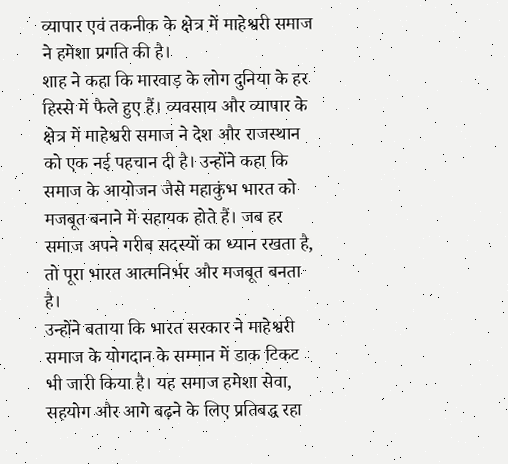व्यापार एवं तकनीक के क्षेत्र में माहेश्वरी समाज ने हमेशा प्रगति की है।
शाह ने कहा कि मारवाड़ के लोग दुनिया के हर हिस्से में फैले हुए हैं। व्यवसाय और व्यापार के क्षेत्र में माहेश्वरी समाज ने देश और राजस्थान को एक नई पहचान दी है। उन्होंने कहा कि समाज के आयोजन जैसे महाकुंभ भारत को मजबूत बनाने में सहायक होते हैं। जब हर समाज अपने गरीब सदस्यों का ध्यान रखता है, तो पूरा भारत आत्मनिर्भर और मजबूत बनता है।
उन्होंने बताया कि भारत सरकार ने माहेश्वरी समाज के योगदान के सम्मान में डाक टिकट भी जारी किया है। यह समाज हमेशा सेवा, सहयोग और आगे बढ़ने के लिए प्रतिबद्ध रहा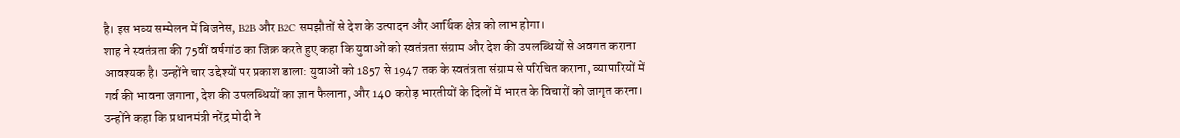है। इस भव्य सम्मेलन में बिजनेस, B2B और B2C समझौतों से देश के उत्पादन और आर्थिक क्षेत्र को लाभ होगा।
शाह ने स्वतंत्रता की 75वीं वर्षगांठ का जिक्र करते हुए कहा कि युवाओं को स्वतंत्रता संग्राम और देश की उपलब्धियों से अवगत कराना आवश्यक है। उन्होंने चार उद्देश्यों पर प्रकाश डाला: युवाओं को 1857 से 1947 तक के स्वतंत्रता संग्राम से परिचित कराना, व्यापारियों में गर्व की भावना जगाना, देश की उपलब्धियों का ज्ञान फैलाना, और 140 करोड़ भारतीयों के दिलों में भारत के विचारों को जागृत करना।
उन्होंने कहा कि प्रधानमंत्री नरेंद्र मोदी ने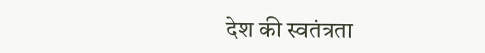देश की स्वतंत्रता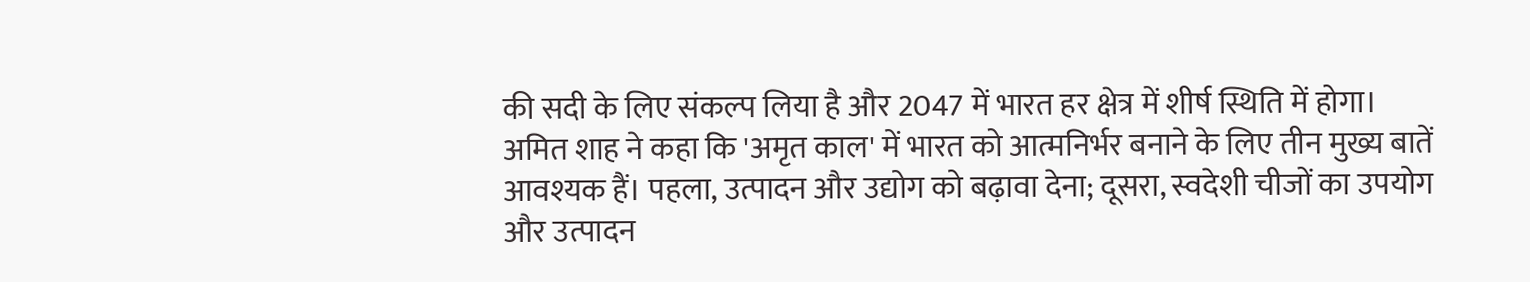की सदी के लिए संकल्प लिया है और 2047 में भारत हर क्षेत्र में शीर्ष स्थिति में होगा।
अमित शाह ने कहा कि 'अमृत काल' में भारत को आत्मनिर्भर बनाने के लिए तीन मुख्य बातें आवश्यक हैं। पहला, उत्पादन और उद्योग को बढ़ावा देना; दूसरा, स्वदेशी चीजों का उपयोग और उत्पादन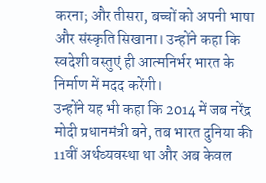करना; और तीसरा, बच्चों को अपनी भाषा और संस्कृति सिखाना। उन्होंने कहा कि स्वदेशी वस्तुएं ही आत्मनिर्भर भारत के निर्माण में मदद करेंगी।
उन्होंने यह भी कहा कि 2014 में जब नरेंद्र मोदी प्रधानमंत्री बने, तब भारत दुनिया की 11वीं अर्थव्यवस्था था और अब केवल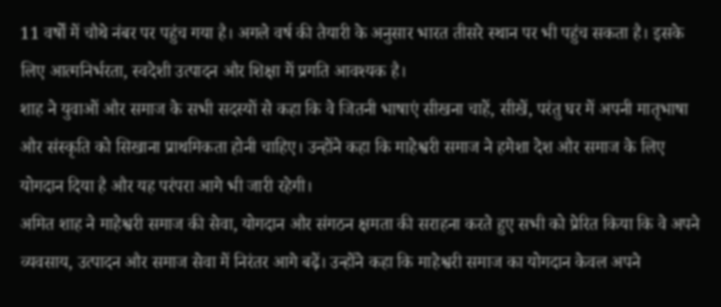11 वर्षों में चौथे नंबर पर पहुंच गया है। अगले वर्ष की तैयारी के अनुसार भारत तीसरे स्थान पर भी पहुंच सकता है। इसके लिए आत्मनिर्भरता, स्वदेशी उत्पादन और शिक्षा में प्रगति आवश्यक है।
शाह ने युवाओं और समाज के सभी सदस्यों से कहा कि वे जितनी भाषाएं सीखना चाहें, सीखें, परंतु घर में अपनी मातृभाषा और संस्कृति को सिखाना प्राथमिकता होनी चाहिए। उन्होंने कहा कि माहेश्वरी समाज ने हमेशा देश और समाज के लिए योगदान दिया है और यह परंपरा आगे भी जारी रहेगी।
अमित शाह ने माहेश्वरी समाज की सेवा, योगदान और संगठन क्षमता की सराहना करते हुए सभी को प्रेरित किया कि वे अपने व्यवसाय, उत्पादन और समाज सेवा में निरंतर आगे बढ़ें। उन्होंने कहा कि माहेश्वरी समाज का योगदान केवल अपने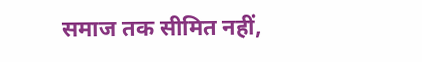समाज तक सीमित नहीं,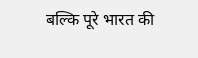बल्कि पूरे भारत की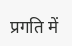प्रगति में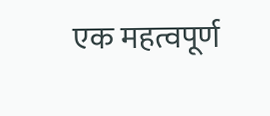एक महत्वपूर्ण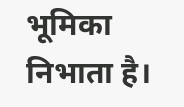भूमिका निभाता है।